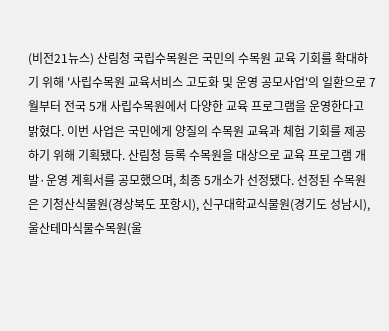(비전21뉴스) 산림청 국립수목원은 국민의 수목원 교육 기회를 확대하기 위해 '사립수목원 교육서비스 고도화 및 운영 공모사업'의 일환으로 7월부터 전국 5개 사립수목원에서 다양한 교육 프로그램을 운영한다고 밝혔다. 이번 사업은 국민에게 양질의 수목원 교육과 체험 기회를 제공하기 위해 기획됐다. 산림청 등록 수목원을 대상으로 교육 프로그램 개발·운영 계획서를 공모했으며, 최종 5개소가 선정됐다. 선정된 수목원은 기청산식물원(경상북도 포항시), 신구대학교식물원(경기도 성남시), 울산테마식물수목원(울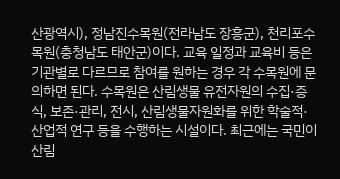산광역시), 정남진수목원(전라남도 장흥군), 천리포수목원(충청남도 태안군)이다. 교육 일정과 교육비 등은 기관별로 다르므로 참여를 원하는 경우 각 수목원에 문의하면 된다. 수목원은 산림생물 유전자원의 수집·증식, 보존·관리, 전시, 산림생물자원화를 위한 학술적·산업적 연구 등을 수행하는 시설이다. 최근에는 국민이 산림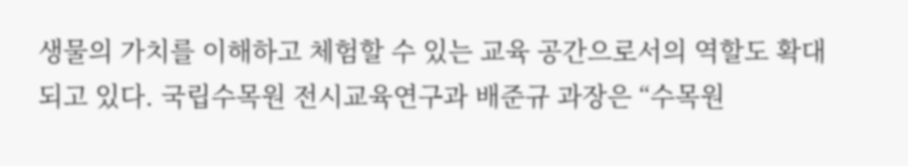생물의 가치를 이해하고 체험할 수 있는 교육 공간으로서의 역할도 확대되고 있다. 국립수목원 전시교육연구과 배준규 과장은 “수목원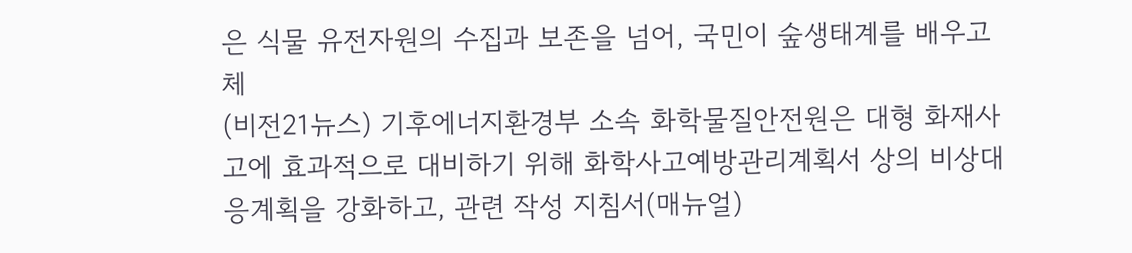은 식물 유전자원의 수집과 보존을 넘어, 국민이 숲생태계를 배우고 체
(비전21뉴스) 기후에너지환경부 소속 화학물질안전원은 대형 화재사고에 효과적으로 대비하기 위해 화학사고예방관리계획서 상의 비상대응계획을 강화하고, 관련 작성 지침서(매뉴얼)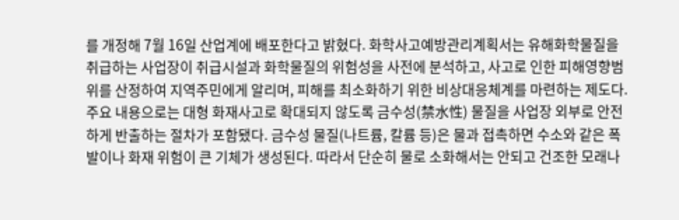를 개정해 7월 16일 산업계에 배포한다고 밝혔다. 화학사고예방관리계획서는 유해화학물질을 취급하는 사업장이 취급시설과 화학물질의 위험성을 사전에 분석하고, 사고로 인한 피해영향범위를 산정하여 지역주민에게 알리며, 피해를 최소화하기 위한 비상대응체계를 마련하는 제도다. 주요 내용으로는 대형 화재사고로 확대되지 않도록 금수성(禁水性) 물질을 사업장 외부로 안전하게 반출하는 절차가 포함됐다. 금수성 물질(나트륨, 칼륨 등)은 물과 접촉하면 수소와 같은 폭발이나 화재 위험이 큰 기체가 생성된다. 따라서 단순히 물로 소화해서는 안되고 건조한 모래나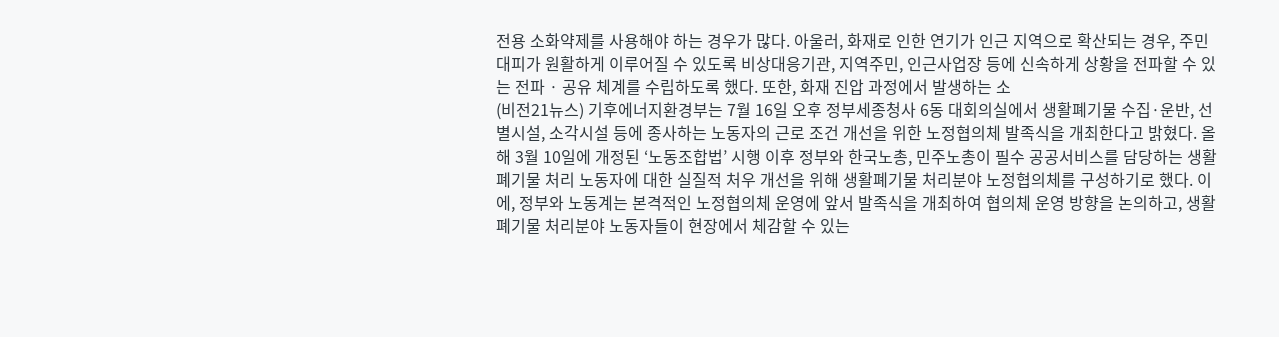전용 소화약제를 사용해야 하는 경우가 많다. 아울러, 화재로 인한 연기가 인근 지역으로 확산되는 경우, 주민 대피가 원활하게 이루어질 수 있도록 비상대응기관, 지역주민, 인근사업장 등에 신속하게 상황을 전파할 수 있는 전파 · 공유 체계를 수립하도록 했다. 또한, 화재 진압 과정에서 발생하는 소
(비전21뉴스) 기후에너지환경부는 7월 16일 오후 정부세종청사 6동 대회의실에서 생활폐기물 수집·운반, 선별시설, 소각시설 등에 종사하는 노동자의 근로 조건 개선을 위한 노정협의체 발족식을 개최한다고 밝혔다. 올해 3월 10일에 개정된 ‘노동조합법’ 시행 이후 정부와 한국노총, 민주노총이 필수 공공서비스를 담당하는 생활폐기물 처리 노동자에 대한 실질적 처우 개선을 위해 생활폐기물 처리분야 노정협의체를 구성하기로 했다. 이에, 정부와 노동계는 본격적인 노정협의체 운영에 앞서 발족식을 개최하여 협의체 운영 방향을 논의하고, 생활폐기물 처리분야 노동자들이 현장에서 체감할 수 있는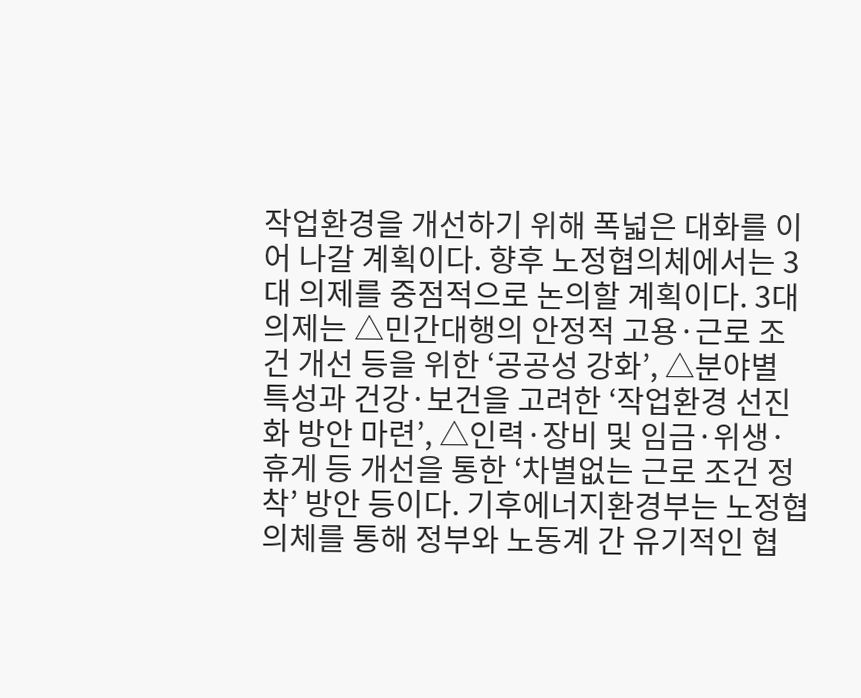작업환경을 개선하기 위해 폭넓은 대화를 이어 나갈 계획이다. 향후 노정협의체에서는 3대 의제를 중점적으로 논의할 계획이다. 3대 의제는 △민간대행의 안정적 고용·근로 조건 개선 등을 위한 ‘공공성 강화’, △분야별 특성과 건강·보건을 고려한 ‘작업환경 선진화 방안 마련’, △인력·장비 및 임금·위생·휴게 등 개선을 통한 ‘차별없는 근로 조건 정착’ 방안 등이다. 기후에너지환경부는 노정협의체를 통해 정부와 노동계 간 유기적인 협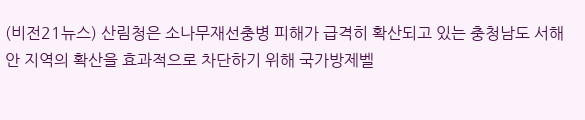(비전21뉴스) 산림청은 소나무재선충병 피해가 급격히 확산되고 있는 충청남도 서해안 지역의 확산을 효과적으로 차단하기 위해 국가방제벨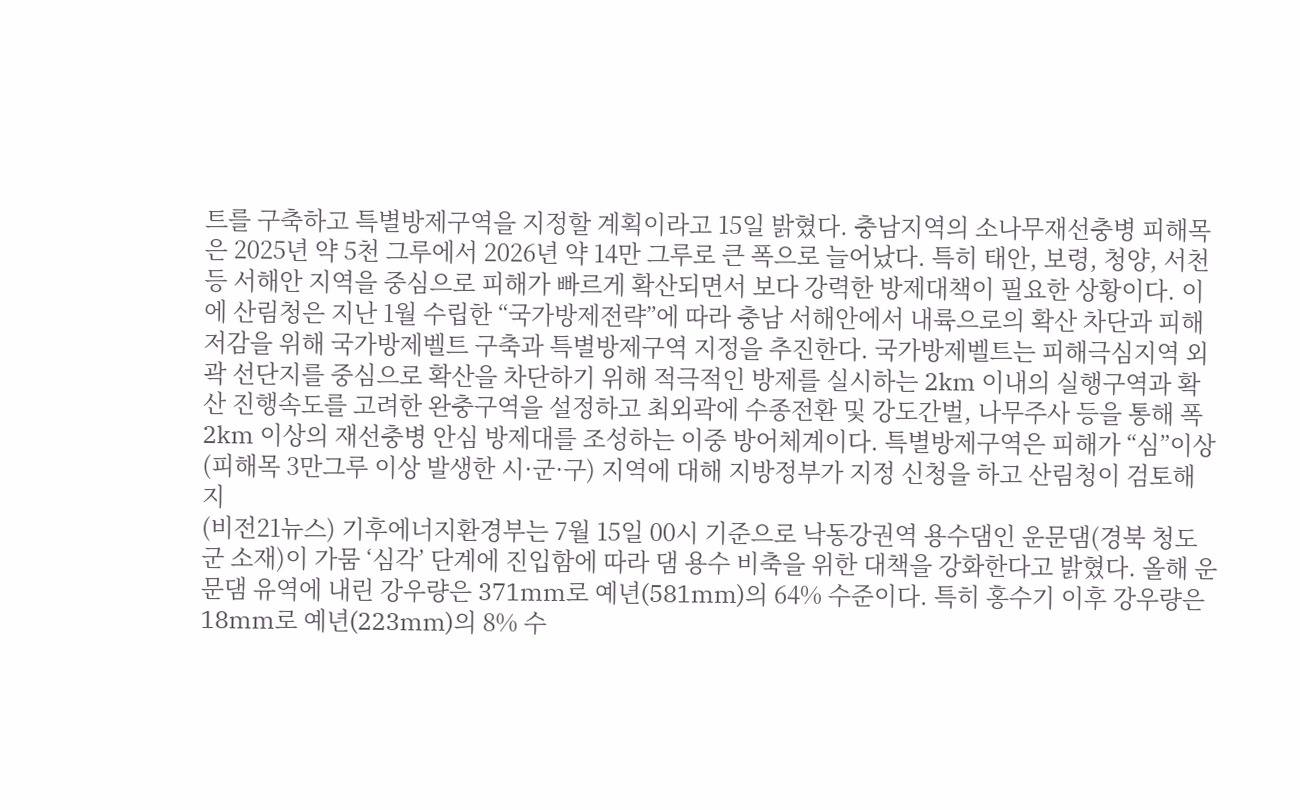트를 구축하고 특별방제구역을 지정할 계획이라고 15일 밝혔다. 충남지역의 소나무재선충병 피해목은 2025년 약 5천 그루에서 2026년 약 14만 그루로 큰 폭으로 늘어났다. 특히 태안, 보령, 청양, 서천 등 서해안 지역을 중심으로 피해가 빠르게 확산되면서 보다 강력한 방제대책이 필요한 상황이다. 이에 산림청은 지난 1월 수립한 “국가방제전략”에 따라 충남 서해안에서 내륙으로의 확산 차단과 피해저감을 위해 국가방제벨트 구축과 특별방제구역 지정을 추진한다. 국가방제벨트는 피해극심지역 외곽 선단지를 중심으로 확산을 차단하기 위해 적극적인 방제를 실시하는 2km 이내의 실행구역과 확산 진행속도를 고려한 완충구역을 설정하고 최외곽에 수종전환 및 강도간벌, 나무주사 등을 통해 폭 2km 이상의 재선충병 안심 방제대를 조성하는 이중 방어체계이다. 특별방제구역은 피해가 “심”이상(피해목 3만그루 이상 발생한 시·군·구) 지역에 대해 지방정부가 지정 신청을 하고 산림청이 검토해 지
(비전21뉴스) 기후에너지환경부는 7월 15일 00시 기준으로 낙동강권역 용수댐인 운문댐(경북 청도군 소재)이 가뭄 ‘심각’ 단계에 진입함에 따라 댐 용수 비축을 위한 대책을 강화한다고 밝혔다. 올해 운문댐 유역에 내린 강우량은 371mm로 예년(581mm)의 64% 수준이다. 특히 홍수기 이후 강우량은 18mm로 예년(223mm)의 8% 수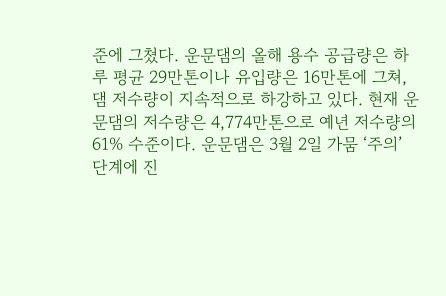준에 그쳤다. 운문댐의 올해 용수 공급량은 하루 평균 29만톤이나 유입량은 16만톤에 그쳐, 댐 저수량이 지속적으로 하강하고 있다. 현재 운문댐의 저수량은 4,774만톤으로 예년 저수량의 61% 수준이다. 운문댐은 3월 2일 가뭄 ‘주의’ 단계에 진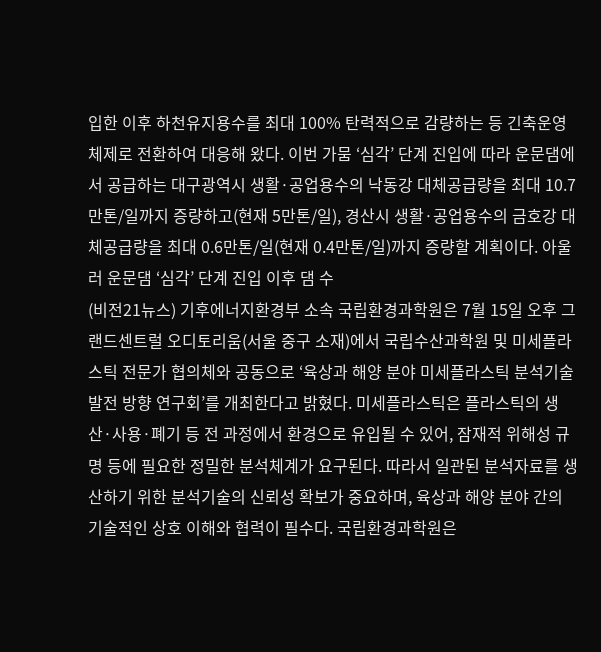입한 이후 하천유지용수를 최대 100% 탄력적으로 감량하는 등 긴축운영체제로 전환하여 대응해 왔다. 이번 가뭄 ‘심각’ 단계 진입에 따라 운문댐에서 공급하는 대구광역시 생활·공업용수의 낙동강 대체공급량을 최대 10.7만톤/일까지 증량하고(현재 5만톤/일), 경산시 생활·공업용수의 금호강 대체공급량을 최대 0.6만톤/일(현재 0.4만톤/일)까지 증량할 계획이다. 아울러 운문댐 ‘심각’ 단계 진입 이후 댐 수
(비전21뉴스) 기후에너지환경부 소속 국립환경과학원은 7월 15일 오후 그랜드센트럴 오디토리움(서울 중구 소재)에서 국립수산과학원 및 미세플라스틱 전문가 협의체와 공동으로 ‘육상과 해양 분야 미세플라스틱 분석기술 발전 방향 연구회’를 개최한다고 밝혔다. 미세플라스틱은 플라스틱의 생산·사용·폐기 등 전 과정에서 환경으로 유입될 수 있어, 잠재적 위해성 규명 등에 필요한 정밀한 분석체계가 요구된다. 따라서 일관된 분석자료를 생산하기 위한 분석기술의 신뢰성 확보가 중요하며, 육상과 해양 분야 간의 기술적인 상호 이해와 협력이 필수다. 국립환경과학원은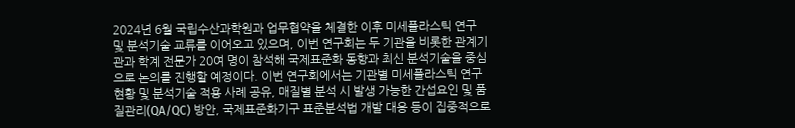2024년 6월 국립수산과학원과 업무협약을 체결한 이후 미세플라스틱 연구 및 분석기술 교류를 이어오고 있으며, 이번 연구회는 두 기관을 비롯한 관계기관과 학계 전문가 20여 명이 참석해 국제표준화 동향과 최신 분석기술을 중심으로 논의를 진행할 예정이다. 이번 연구회에서는 기관별 미세플라스틱 연구 현황 및 분석기술 적용 사례 공유, 매질별 분석 시 발생 가능한 간섭요인 및 품질관리(QA/QC) 방안, 국제표준화기구 표준분석법 개발 대응 등이 집중적으로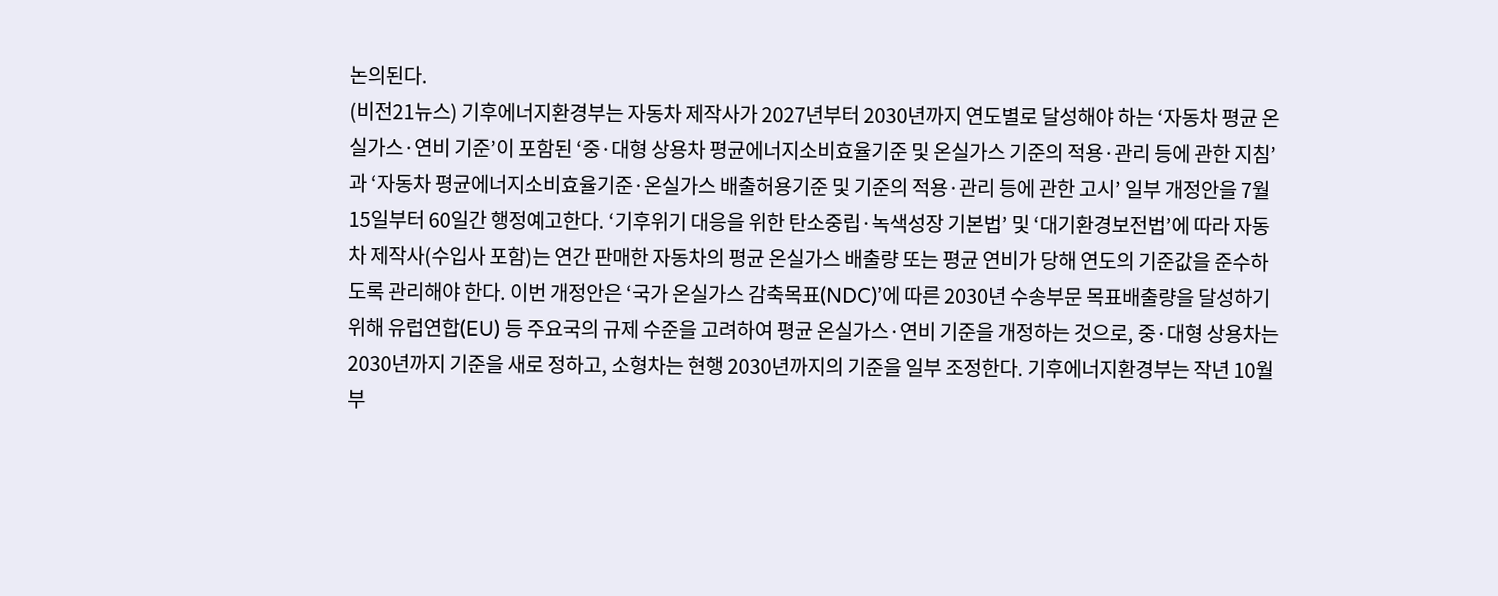논의된다.
(비전21뉴스) 기후에너지환경부는 자동차 제작사가 2027년부터 2030년까지 연도별로 달성해야 하는 ‘자동차 평균 온실가스·연비 기준’이 포함된 ‘중·대형 상용차 평균에너지소비효율기준 및 온실가스 기준의 적용·관리 등에 관한 지침’과 ‘자동차 평균에너지소비효율기준·온실가스 배출허용기준 및 기준의 적용·관리 등에 관한 고시’ 일부 개정안을 7월 15일부터 60일간 행정예고한다. ‘기후위기 대응을 위한 탄소중립·녹색성장 기본법’ 및 ‘대기환경보전법’에 따라 자동차 제작사(수입사 포함)는 연간 판매한 자동차의 평균 온실가스 배출량 또는 평균 연비가 당해 연도의 기준값을 준수하도록 관리해야 한다. 이번 개정안은 ‘국가 온실가스 감축목표(NDC)’에 따른 2030년 수송부문 목표배출량을 달성하기 위해 유럽연합(EU) 등 주요국의 규제 수준을 고려하여 평균 온실가스·연비 기준을 개정하는 것으로, 중·대형 상용차는 2030년까지 기준을 새로 정하고, 소형차는 현행 2030년까지의 기준을 일부 조정한다. 기후에너지환경부는 작년 10월부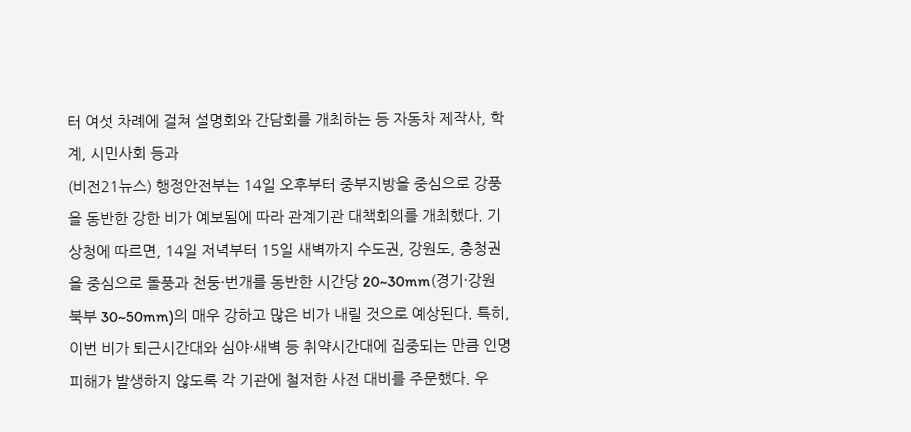터 여섯 차례에 걸쳐 설명회와 간담회를 개최하는 등 자동차 제작사, 학계, 시민사회 등과
(비전21뉴스) 행정안전부는 14일 오후부터 중부지방을 중심으로 강풍을 동반한 강한 비가 예보됨에 따라 관계기관 대책회의를 개최했다. 기상청에 따르면, 14일 저녁부터 15일 새벽까지 수도권, 강원도, 충청권을 중심으로 돌풍과 천둥·번개를 동반한 시간당 20~30mm(경기·강원 북부 30~50mm)의 매우 강하고 많은 비가 내릴 것으로 예상된다. 특히, 이번 비가 퇴근시간대와 심야·새벽 등 취약시간대에 집중되는 만큼 인명피해가 발생하지 않도록 각 기관에 철저한 사전 대비를 주문했다. 우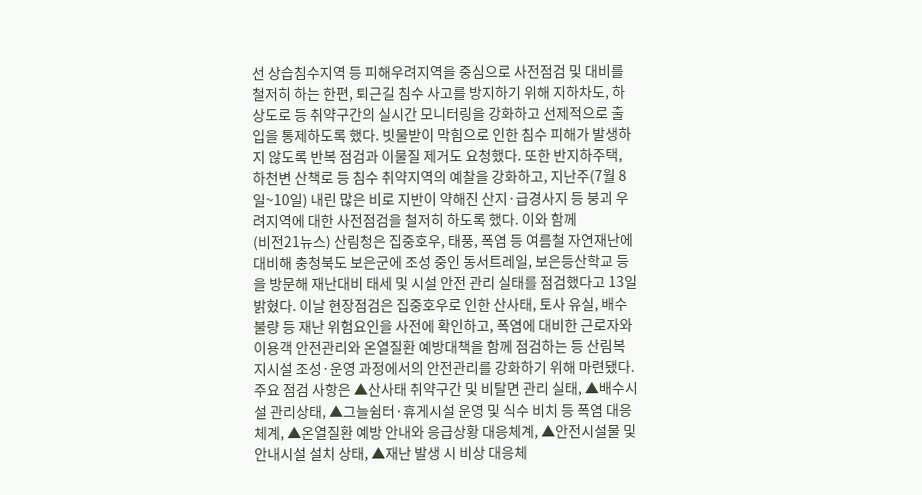선 상습침수지역 등 피해우려지역을 중심으로 사전점검 및 대비를 철저히 하는 한편, 퇴근길 침수 사고를 방지하기 위해 지하차도, 하상도로 등 취약구간의 실시간 모니터링을 강화하고 선제적으로 출입을 통제하도록 했다. 빗물받이 막힘으로 인한 침수 피해가 발생하지 않도록 반복 점검과 이물질 제거도 요청했다. 또한 반지하주택, 하천변 산책로 등 침수 취약지역의 예찰을 강화하고, 지난주(7월 8일~10일) 내린 많은 비로 지반이 약해진 산지·급경사지 등 붕괴 우려지역에 대한 사전점검을 철저히 하도록 했다. 이와 함께
(비전21뉴스) 산림청은 집중호우, 태풍, 폭염 등 여름철 자연재난에 대비해 충청북도 보은군에 조성 중인 동서트레일, 보은등산학교 등을 방문해 재난대비 태세 및 시설 안전 관리 실태를 점검했다고 13일 밝혔다. 이날 현장점검은 집중호우로 인한 산사태, 토사 유실, 배수 불량 등 재난 위험요인을 사전에 확인하고, 폭염에 대비한 근로자와 이용객 안전관리와 온열질환 예방대책을 함께 점검하는 등 산림복지시설 조성·운영 과정에서의 안전관리를 강화하기 위해 마련됐다. 주요 점검 사항은 ▲산사태 취약구간 및 비탈면 관리 실태, ▲배수시설 관리상태, ▲그늘쉼터·휴게시설 운영 및 식수 비치 등 폭염 대응체계, ▲온열질환 예방 안내와 응급상황 대응체계, ▲안전시설물 및 안내시설 설치 상태, ▲재난 발생 시 비상 대응체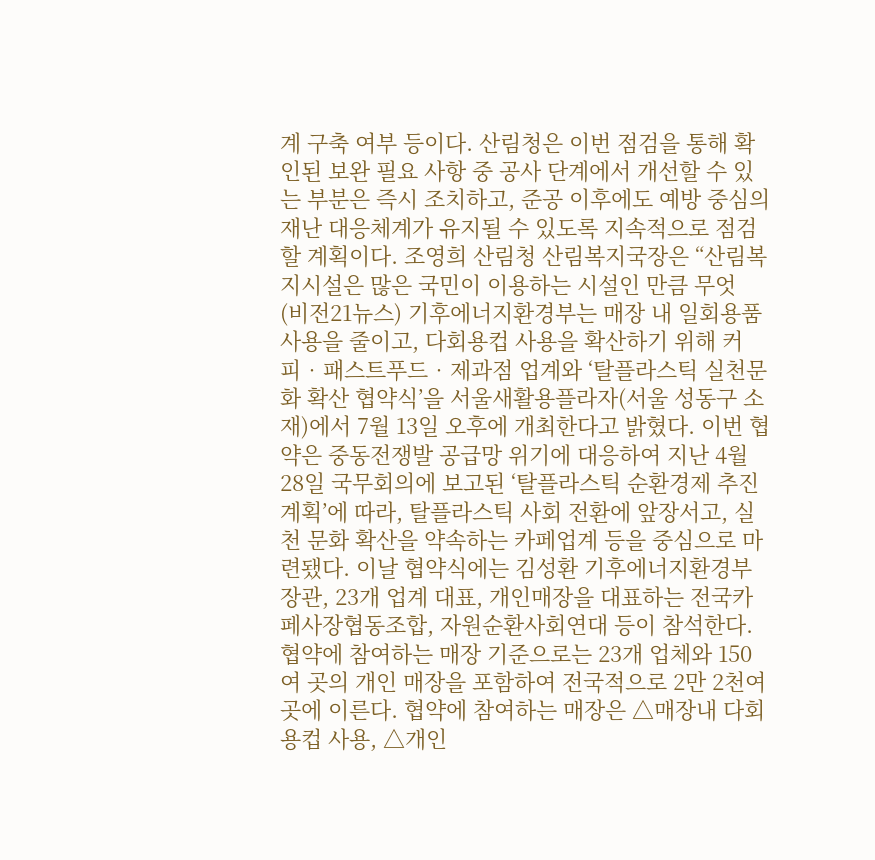계 구축 여부 등이다. 산림청은 이번 점검을 통해 확인된 보완 필요 사항 중 공사 단계에서 개선할 수 있는 부분은 즉시 조치하고, 준공 이후에도 예방 중심의 재난 대응체계가 유지될 수 있도록 지속적으로 점검할 계획이다. 조영희 산림청 산림복지국장은 “산림복지시설은 많은 국민이 이용하는 시설인 만큼 무엇
(비전21뉴스) 기후에너지환경부는 매장 내 일회용품 사용을 줄이고, 다회용컵 사용을 확산하기 위해 커피‧패스트푸드‧제과점 업계와 ‘탈플라스틱 실천문화 확산 협약식’을 서울새활용플라자(서울 성동구 소재)에서 7월 13일 오후에 개최한다고 밝혔다. 이번 협약은 중동전쟁발 공급망 위기에 대응하여 지난 4월 28일 국무회의에 보고된 ‘탈플라스틱 순환경제 추진계획’에 따라, 탈플라스틱 사회 전환에 앞장서고, 실천 문화 확산을 약속하는 카페업계 등을 중심으로 마련됐다. 이날 협약식에는 김성환 기후에너지환경부 장관, 23개 업계 대표, 개인매장을 대표하는 전국카페사장협동조합, 자원순환사회연대 등이 참석한다.협약에 참여하는 매장 기준으로는 23개 업체와 150여 곳의 개인 매장을 포함하여 전국적으로 2만 2천여 곳에 이른다. 협약에 참여하는 매장은 △매장내 다회용컵 사용, △개인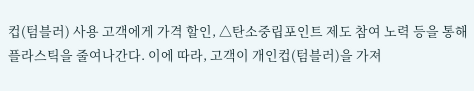컵(텀블러) 사용 고객에게 가격 할인, △탄소중립포인트 제도 참여 노력 등을 통해 플라스틱을 줄여나간다. 이에 따라, 고객이 개인컵(텀블러)을 가져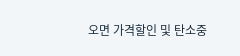오면 가격할인 및 탄소중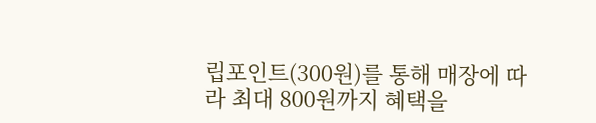립포인트(300원)를 통해 매장에 따라 최대 800원까지 혜택을